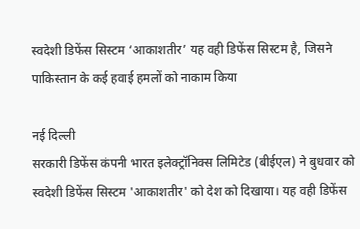स्वदेशी डिफेंस सिस्टम ‘आकाशतीर’ यह वही डिफेंस सिस्टम है, जिसने पाकिस्तान के कई हवाई हमलों को नाकाम किया

नई दिल्ली
सरकारी डिफेंस कंपनी भारत इलेक्ट्रॉनिक्स लिमिटेड (बीईएल) ने बुधवार को स्वदेशी डिफेंस सिस्टम 'आकाशतीर' को देश को दिखाया। यह वही डिफेंस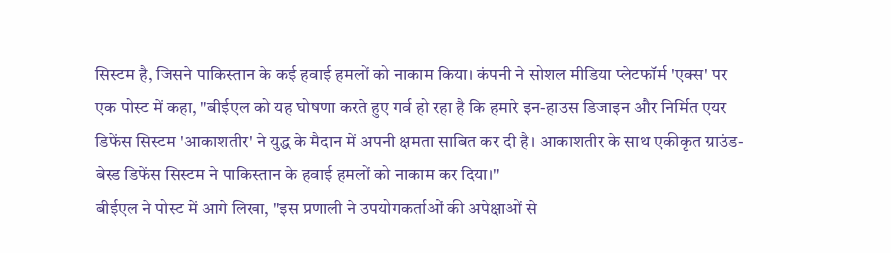सिस्टम है, जिसने पाकिस्तान के कई हवाई हमलों को नाकाम किया। कंपनी ने सोशल मीडिया प्लेटफॉर्म 'एक्स' पर एक पोस्ट में कहा, "बीईएल को यह घोषणा करते हुए गर्व हो रहा है कि हमारे इन-हाउस डिजाइन और निर्मित एयर डिफेंस सिस्टम 'आकाशतीर' ने युद्ध के मैदान में अपनी क्षमता साबित कर दी है। आकाशतीर के साथ एकीकृत ग्राउंड-बेस्ड डिफेंस सिस्टम ने पाकिस्तान के हवाई हमलों को नाकाम कर दिया।"
बीईएल ने पोस्ट में आगे लिखा, "इस प्रणाली ने उपयोगकर्ताओं की अपेक्षाओं से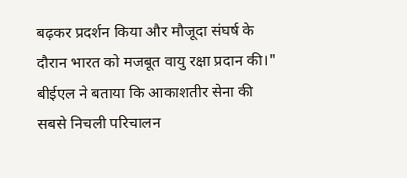बढ़कर प्रदर्शन किया और मौजूदा संघर्ष के दौरान भारत को मजबूत वायु रक्षा प्रदान की।"
बीईएल ने बताया कि आकाशतीर सेना की सबसे निचली परिचालन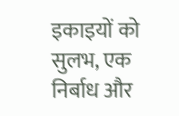इकाइयों को सुलभ, एक निर्बाध और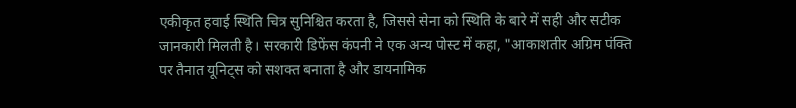एकीकृत हवाई स्थिति चित्र सुनिश्चित करता है, जिससे सेना को स्थिति के बारे में सही और सटीक जानकारी मिलती है। सरकारी डिफेंस कंपनी ने एक अन्य पोस्ट में कहा, "आकाशतीर अग्रिम पंक्ति पर तैनात यूनिट्स को सशक्त बनाता है और डायनामिक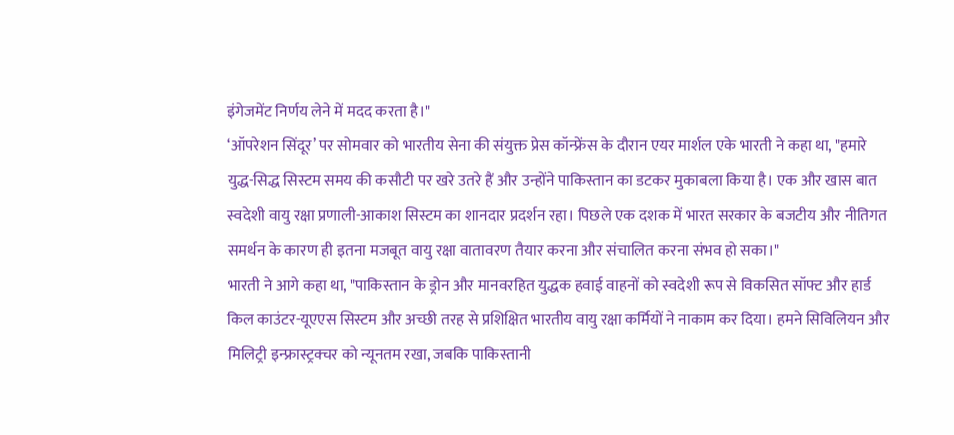इंगेजमेंट निर्णय लेने में मदद करता है।"
‘ऑपरेशन सिंदूर’ पर सोमवार को भारतीय सेना की संयुक्त प्रेस कॉन्फ्रेंस के दौरान एयर मार्शल एके भारती ने कहा था, "हमारे युद्ध-सिद्ध सिस्टम समय की कसौटी पर खरे उतरे हैं और उन्होंने पाकिस्तान का डटकर मुकाबला किया है। एक और खास बात स्वदेशी वायु रक्षा प्रणाली-आकाश सिस्टम का शानदार प्रदर्शन रहा। पिछले एक दशक में भारत सरकार के बजटीय और नीतिगत समर्थन के कारण ही इतना मजबूत वायु रक्षा वातावरण तैयार करना और संचालित करना संभव हो सका।"
भारती ने आगे कहा था, "पाकिस्तान के ड्रोन और मानवरहित युद्धक हवाई वाहनों को स्वदेशी रूप से विकसित सॉफ्ट और हार्ड किल काउंटर-यूएएस सिस्टम और अच्छी तरह से प्रशिक्षित भारतीय वायु रक्षा कर्मियों ने नाकाम कर दिया। हमने सिविलियन और मिलिट्री इन्फ्रास्ट्रक्चर को न्यूनतम रखा, जबकि पाकिस्तानी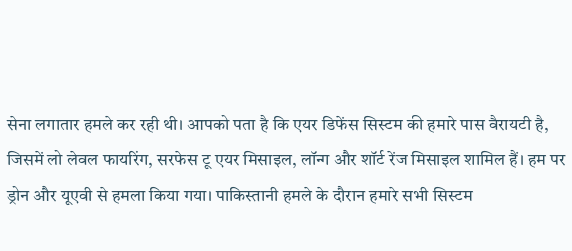सेना लगातार हमले कर रही थी। आपको पता है कि एयर डिफेंस सिस्टम की हमारे पास वैरायटी है, जिसमें लो लेवल फायरिंग, सरफेस टू एयर मिसाइल, लॉन्ग और शॉर्ट रेंज मिसाइल शामिल हैं। हम पर ड्रोन और यूएवी से हमला किया गया। पाकिस्तानी हमले के दौरान हमारे सभी सिस्टम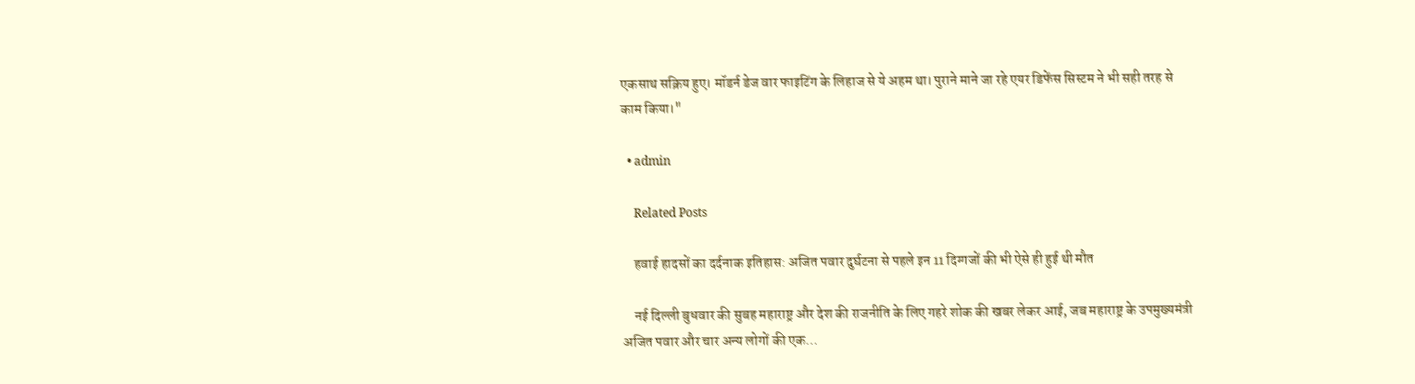एकसाथ सक्रिय हुए। मॉडर्न डेज वार फाइटिंग के लिहाज से ये अहम था। पुराने माने जा रहे एयर डिफेंस सिस्टम ने भी सही तरह से काम किया।"

  • admin

    Related Posts

    हवाई हादसों का दर्दनाक इतिहास: अजित पवार दुर्घटना से पहले इन 11 दिग्गजों की भी ऐसे ही हुई थी मौत

    नई दिल्ली बुधवार की सुबह महाराष्ट्र और देश की राजनीति के लिए गहरे शोक की खबर लेकर आई, जब महाराष्ट्र के उपमुख्यमंत्री अजित पवार और चार अन्य लोगों की एक…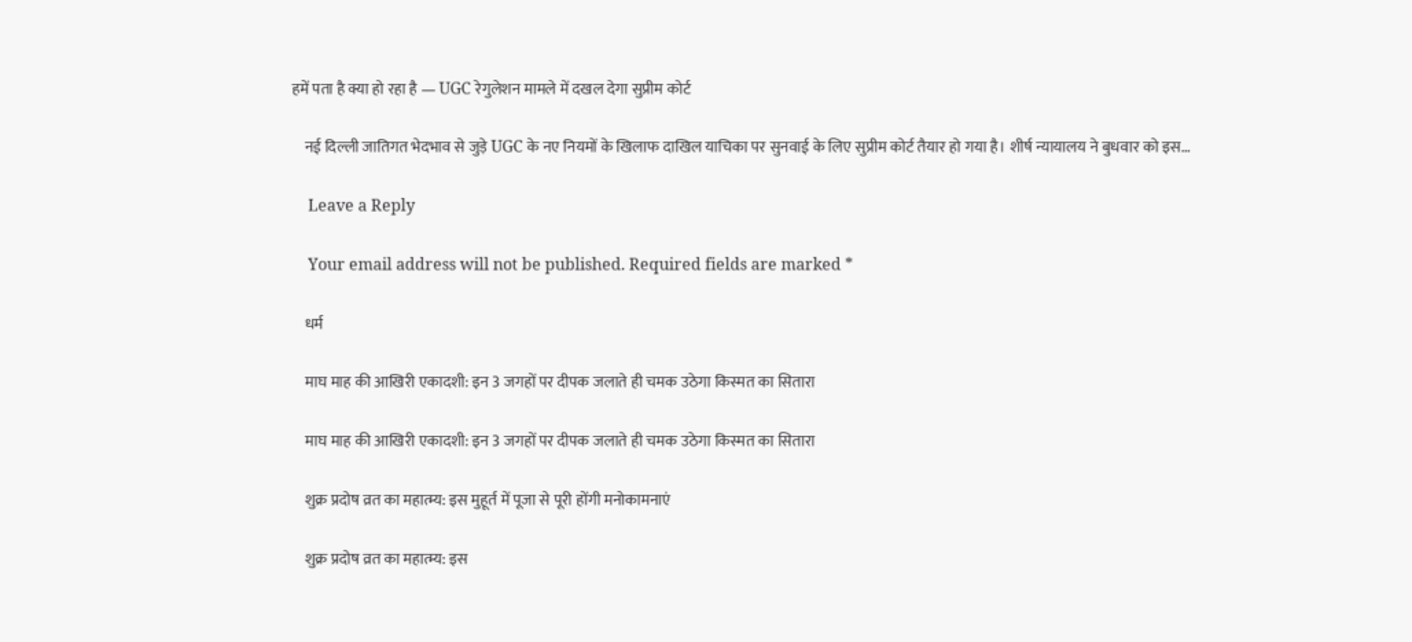हमें पता है क्या हो रहा है — UGC रेगुलेशन मामले में दखल देगा सुप्रीम कोर्ट

    नई दिल्ली जातिगत भेदभाव से जुड़े UGC के नए नियमों के खिलाफ दाखिल याचिका पर सुनवाई के लिए सुप्रीम कोर्ट तैयार हो गया है। शीर्ष न्यायालय ने बुधवार को इस…

    Leave a Reply

    Your email address will not be published. Required fields are marked *

    धर्म

    माघ माह की आखिरी एकादशी: इन 3 जगहों पर दीपक जलाते ही चमक उठेगा किस्मत का सितारा

    माघ माह की आखिरी एकादशी: इन 3 जगहों पर दीपक जलाते ही चमक उठेगा किस्मत का सितारा

    शुक्र प्रदोष व्रत का महात्म्य: इस मुहूर्त में पूजा से पूरी होंगी मनोकामनाएं

    शुक्र प्रदोष व्रत का महात्म्य: इस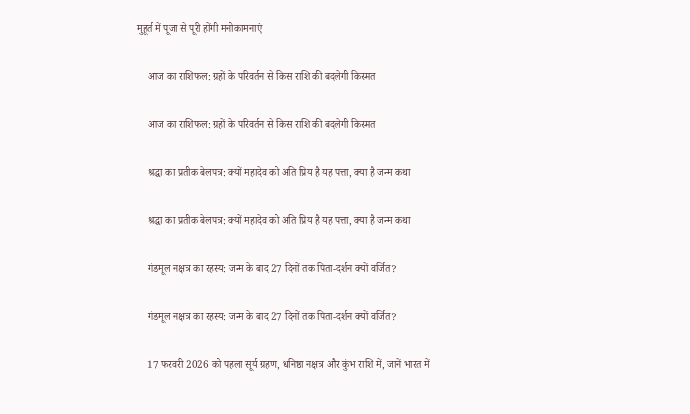मुहूर्त में पूजा से पूरी होंगी मनोकामनाएं

    आज का राशिफल: ग्रहों के परिवर्तन से किस राशि की बदलेगी किस्मत

    आज का राशिफल: ग्रहों के परिवर्तन से किस राशि की बदलेगी किस्मत

    श्रद्धा का प्रतीक बेलपत्र: क्यों महादेव को अति प्रिय है यह पत्ता, क्या है जन्म कथा

    श्रद्धा का प्रतीक बेलपत्र: क्यों महादेव को अति प्रिय है यह पत्ता, क्या है जन्म कथा

    गंडमूल नक्षत्र का रहस्य: जन्म के बाद 27 दिनों तक पिता-दर्शन क्यों वर्जित?

    गंडमूल नक्षत्र का रहस्य: जन्म के बाद 27 दिनों तक पिता-दर्शन क्यों वर्जित?

    17 फरवरी 2026 को पहला सूर्य ग्रहण, धनिष्ठा नक्षत्र और कुंभ राशि में, जानें भारत में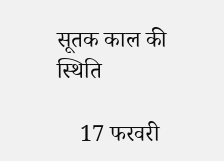सूतक काल की स्थिति

    17 फरवरी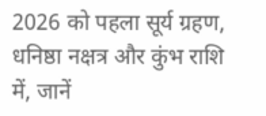2026 को पहला सूर्य ग्रहण, धनिष्ठा नक्षत्र और कुंभ राशि में, जानें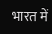भारत में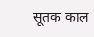सूतक काल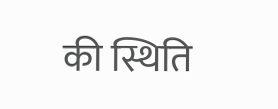की स्थिति